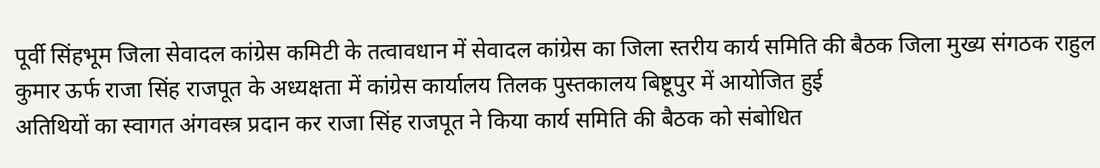पूर्वी सिंहभूम जिला सेवादल कांग्रेस कमिटी के तत्वावधान में सेवादल कांग्रेस का जिला स्तरीय कार्य समिति की बैठक जिला मुख्य संगठक राहुल कुमार ऊर्फ राजा सिंह राजपूत के अध्यक्षता में कांग्रेस कार्यालय तिलक पुस्तकालय बिष्टूपुर में आयोजित हुई
अतिथियों का स्वागत अंगवस्त्र प्रदान कर राजा सिंह राजपूत ने किया कार्य समिति की बैठक को संबोधित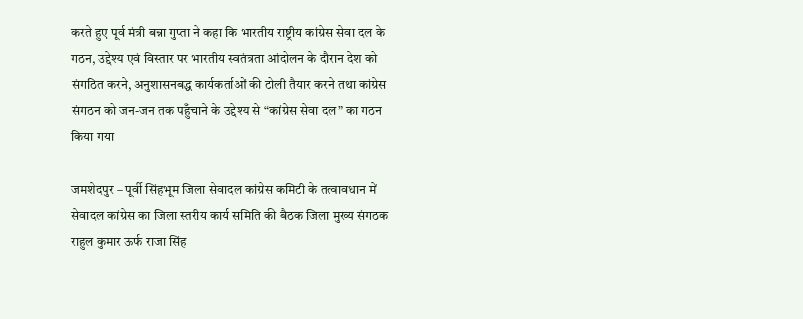करते हुए पूर्व मंत्री बन्ना गुप्ता ने कहा कि भारतीय राष्ट्रीय कांग्रेस सेवा दल के गठन, उद्देश्य एवं विस्तार पर भारतीय स्वतंत्रता आंदोलन के दौरान देश को संगठित करने, अनुशासनबद्ध कार्यकर्ताओं की टोली तैयार करने तथा कांग्रेस संगठन को जन-जन तक पहुँचाने के उद्देश्य से “कांग्रेस सेवा दल” का गठन किया गया

जमशेदपुर – पूर्वी सिंहभूम जिला सेवादल कांग्रेस कमिटी के तत्वावधान में सेवादल कांग्रेस का जिला स्तरीय कार्य समिति की बैठक जिला मुख्य संगठक राहुल कुमार ऊर्फ राजा सिंह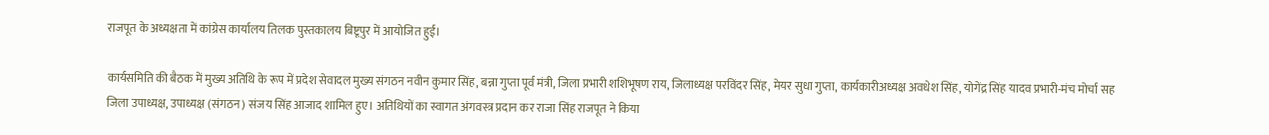राजपूत के अध्यक्षता में कांग्रेस कार्यालय तिलक पुस्तकालय बिष्टूपुर में आयोजित हुई।

कार्यसमिति की बैठक में मुख्य अतिथि के रूप में प्रदेश सेवादल मुख्य संगठन नवीन कुमार सिंह, बन्ना गुप्ता पूर्व मंत्री, जिला प्रभारी शशिभूषण राय, जिलाध्यक्ष परविंदर सिंह, मेयर सुधा गुप्ता, कार्यकारीअध्यक्ष अवधेश सिंह, योगेंद्र सिंह यादव प्रभारी-मंच मोर्चा सह जिला उपाध्यक्ष, उपाध्यक्ष (संगठन) संजय सिंह आजाद शामिल हुए। अतिथियों का स्वागत अंगवस्त्र प्रदान कर राजा सिंह राजपूत ने किया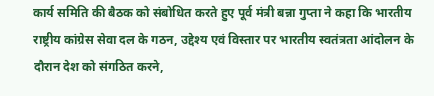कार्य समिति की बैठक को संबोधित करते हुए पूर्व मंत्री बन्ना गुप्ता ने कहा कि भारतीय राष्ट्रीय कांग्रेस सेवा दल के गठन, उद्देश्य एवं विस्तार पर भारतीय स्वतंत्रता आंदोलन के दौरान देश को संगठित करने,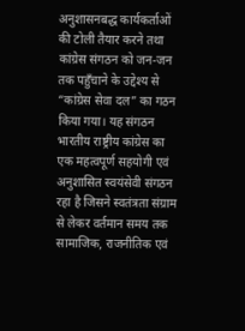अनुशासनबद्ध कार्यकर्ताओं की टोली तैयार करने तथा कांग्रेस संगठन को जन-जन तक पहुँचाने के उद्देश्य से “कांग्रेस सेवा दल” का गठन किया गया। यह संगठन भारतीय राष्ट्रीय कांग्रेस का एक महत्वपूर्ण सहयोगी एवं अनुशासित स्वयंसेवी संगठन रहा है जिसने स्वतंत्रता संग्राम से लेकर वर्तमान समय तक सामाजिक, राजनीतिक एवं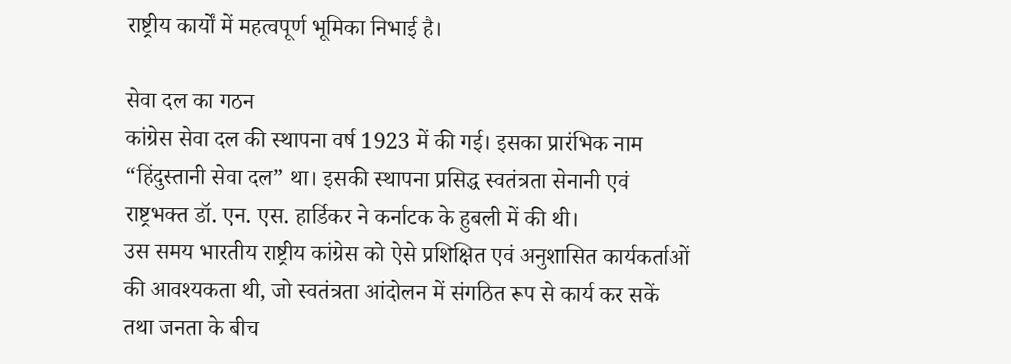राष्ट्रीय कार्यों में महत्वपूर्ण भूमिका निभाई है।

सेवा दल का गठन
कांग्रेस सेवा दल की स्थापना वर्ष 1923 में की गई। इसका प्रारंभिक नाम “हिंदुस्तानी सेवा दल” था। इसकी स्थापना प्रसिद्ध स्वतंत्रता सेनानी एवं राष्ट्रभक्त डॉ. एन. एस. हार्डिकर ने कर्नाटक के हुबली में की थी।
उस समय भारतीय राष्ट्रीय कांग्रेस को ऐसे प्रशिक्षित एवं अनुशासित कार्यकर्ताओं की आवश्यकता थी, जो स्वतंत्रता आंदोलन में संगठित रूप से कार्य कर सकें तथा जनता के बीच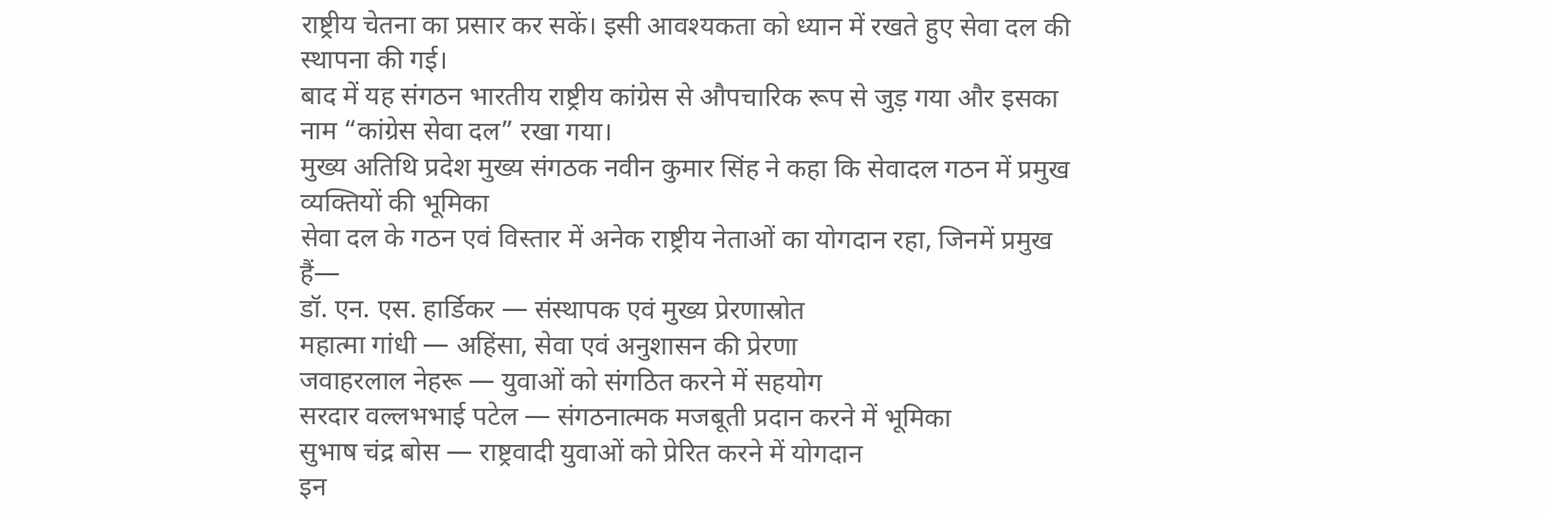राष्ट्रीय चेतना का प्रसार कर सकें। इसी आवश्यकता को ध्यान में रखते हुए सेवा दल की स्थापना की गई।
बाद में यह संगठन भारतीय राष्ट्रीय कांग्रेस से औपचारिक रूप से जुड़ गया और इसका नाम “कांग्रेस सेवा दल” रखा गया।
मुख्य अतिथि प्रदेश मुख्य संगठक नवीन कुमार सिंह ने कहा कि सेवादल गठन में प्रमुख व्यक्तियों की भूमिका
सेवा दल के गठन एवं विस्तार में अनेक राष्ट्रीय नेताओं का योगदान रहा, जिनमें प्रमुख हैं—
डॉ. एन. एस. हार्डिकर — संस्थापक एवं मुख्य प्रेरणास्रोत
महात्मा गांधी — अहिंसा, सेवा एवं अनुशासन की प्रेरणा
जवाहरलाल नेहरू — युवाओं को संगठित करने में सहयोग
सरदार वल्लभभाई पटेल — संगठनात्मक मजबूती प्रदान करने में भूमिका
सुभाष चंद्र बोस — राष्ट्रवादी युवाओं को प्रेरित करने में योगदान
इन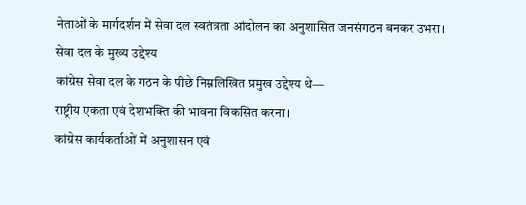नेताओं के मार्गदर्शन में सेवा दल स्वतंत्रता आंदोलन का अनुशासित जनसंगठन बनकर उभरा।
सेवा दल के मुख्य उद्देश्य
कांग्रेस सेवा दल के गठन के पीछे निम्नलिखित प्रमुख उद्देश्य थे—
राष्ट्रीय एकता एवं देशभक्ति की भावना विकसित करना।
कांग्रेस कार्यकर्ताओं में अनुशासन एवं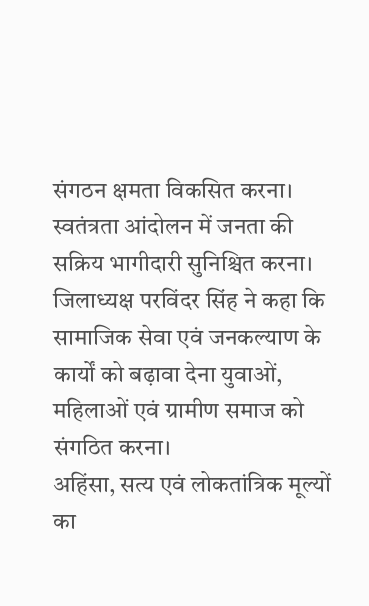संगठन क्षमता विकसित करना।
स्वतंत्रता आंदोलन में जनता की सक्रिय भागीदारी सुनिश्चित करना।
जिलाध्यक्ष परविंदर सिंह ने कहा कि सामाजिक सेवा एवं जनकल्याण के कार्यों को बढ़ावा देना युवाओं, महिलाओं एवं ग्रामीण समाज को संगठित करना।
अहिंसा, सत्य एवं लोकतांत्रिक मूल्यों का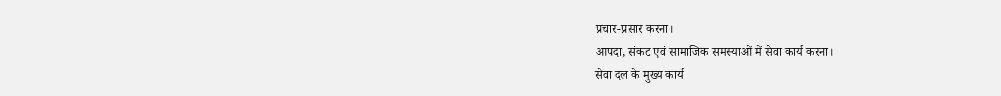प्रचार-प्रसार करना।
आपदा, संकट एवं सामाजिक समस्याओं में सेवा कार्य करना।
सेवा दल के मुख्य कार्य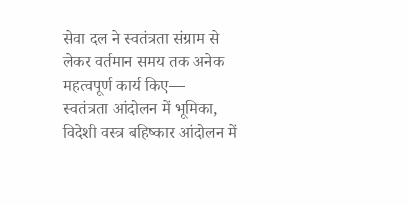सेवा दल ने स्वतंत्रता संग्राम से लेकर वर्तमान समय तक अनेक महत्वपूर्ण कार्य किए—
स्वतंत्रता आंदोलन में भूमिका, विदेशी वस्त्र बहिष्कार आंदोलन में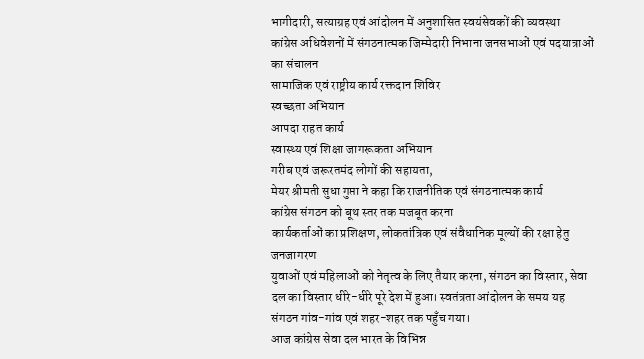भागीदारी, सत्याग्रह एवं आंदोलन में अनुशासित स्वयंसेवकों की व्यवस्था
कांग्रेस अधिवेशनों में संगठनात्मक जिम्मेदारी निभाना जनसभाओं एवं पदयात्राओं का संचालन
सामाजिक एवं राष्ट्रीय कार्य रक्तदान शिविर
स्वच्छता अभियान
आपदा राहत कार्य
स्वास्थ्य एवं शिक्षा जागरूकता अभियान
गरीब एवं जरूरतमंद लोगों की सहायता,
मेयर श्रीमती सुधा गुप्ता ने कहा कि राजनीतिक एवं संगठनात्मक कार्य
कांग्रेस संगठन को बूथ स्तर तक मजबूत करना
कार्यकर्ताओं का प्रशिक्षण, लोकतांत्रिक एवं संवैधानिक मूल्यों की रक्षा हेतु जनजागरण
युवाओं एवं महिलाओं को नेतृत्व के लिए तैयार करना, संगठन का विस्तार, सेवा दल का विस्तार धीरे-धीरे पूरे देश में हुआ। स्वतंत्रता आंदोलन के समय यह संगठन गांव-गांव एवं शहर-शहर तक पहुँच गया।
आज कांग्रेस सेवा दल भारत के विभिन्न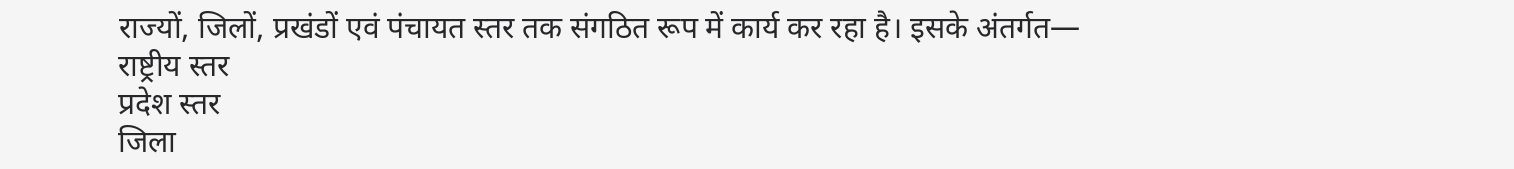राज्यों, जिलों, प्रखंडों एवं पंचायत स्तर तक संगठित रूप में कार्य कर रहा है। इसके अंतर्गत—
राष्ट्रीय स्तर
प्रदेश स्तर
जिला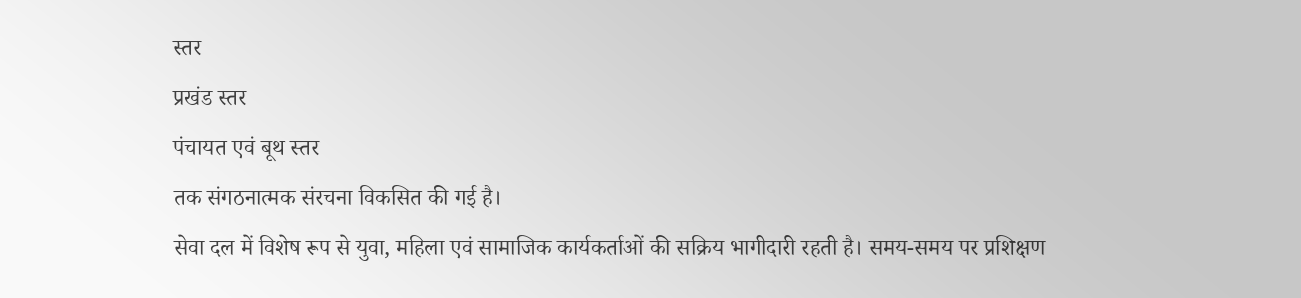स्तर
प्रखंड स्तर
पंचायत एवं बूथ स्तर
तक संगठनात्मक संरचना विकसित की गई है।
सेवा दल में विशेष रूप से युवा, महिला एवं सामाजिक कार्यकर्ताओं की सक्रिय भागीदारी रहती है। समय-समय पर प्रशिक्षण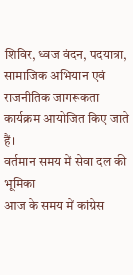शिविर, ध्वज वंदन, पदयात्रा, सामाजिक अभियान एवं राजनीतिक जागरूकता कार्यक्रम आयोजित किए जाते हैं।
वर्तमान समय में सेवा दल की भूमिका
आज के समय में कांग्रेस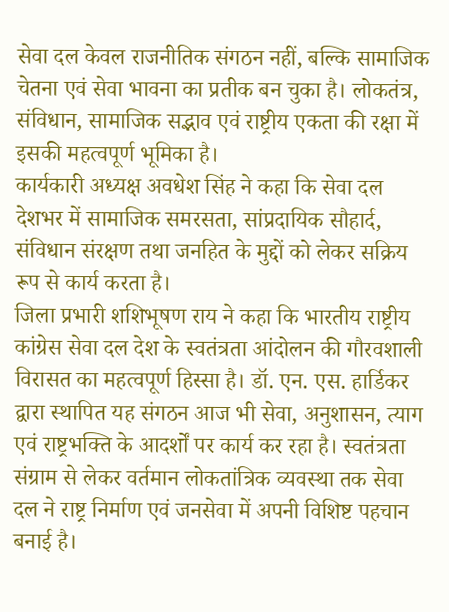सेवा दल केवल राजनीतिक संगठन नहीं, बल्कि सामाजिक चेतना एवं सेवा भावना का प्रतीक बन चुका है। लोकतंत्र, संविधान, सामाजिक सद्भाव एवं राष्ट्रीय एकता की रक्षा में इसकी महत्वपूर्ण भूमिका है।
कार्यकारी अध्यक्ष अवधेश सिंह ने कहा कि सेवा दल देशभर में सामाजिक समरसता, सांप्रदायिक सौहार्द, संविधान संरक्षण तथा जनहित के मुद्दों को लेकर सक्रिय रूप से कार्य करता है।
जिला प्रभारी शशिभूषण राय ने कहा कि भारतीय राष्ट्रीय कांग्रेस सेवा दल देश के स्वतंत्रता आंदोलन की गौरवशाली विरासत का महत्वपूर्ण हिस्सा है। डॉ. एन. एस. हार्डिकर द्वारा स्थापित यह संगठन आज भी सेवा, अनुशासन, त्याग एवं राष्ट्रभक्ति के आदर्शों पर कार्य कर रहा है। स्वतंत्रता संग्राम से लेकर वर्तमान लोकतांत्रिक व्यवस्था तक सेवा दल ने राष्ट्र निर्माण एवं जनसेवा में अपनी विशिष्ट पहचान बनाई है।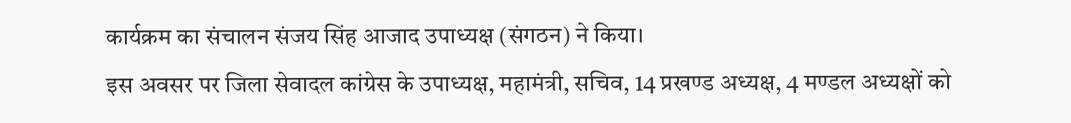कार्यक्रम का संचालन संजय सिंह आजाद उपाध्यक्ष (संगठन) ने किया।
इस अवसर पर जिला सेवादल कांग्रेस के उपाध्यक्ष, महामंत्री, सचिव, 14 प्रखण्ड अध्यक्ष, 4 मण्डल अध्यक्षों को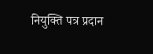नियुक्ति पत्र प्रदान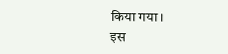किया गया।
इस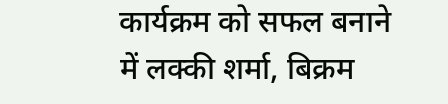कार्यक्रम को सफल बनाने में लक्की शर्मा, बिक्रम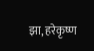झा, हरेकृष्ण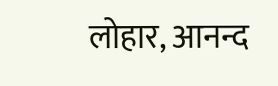लोहार, आनन्द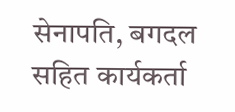सेनापति, बगदल सहित कार्यकर्ता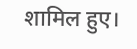शामिल हुए।